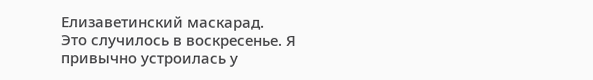Елизаветинский маскарад.
Это случилось в воскресенье. Я привычно устроилась у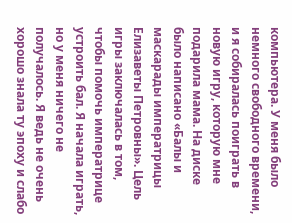компьютера. У меня было немного свободного времени, и я собиралась поиграть в новую игру, которую мне подарила мама. На диске было написано «Балы и маскарады императрицы Елизаветы Петровны». Цель игры заключалась в том, чтобы помочь императрице устроить бал. Я начала играть, но у меня ничего не получалось. Я ведь не очень хорошо знала ту эпоху и слабо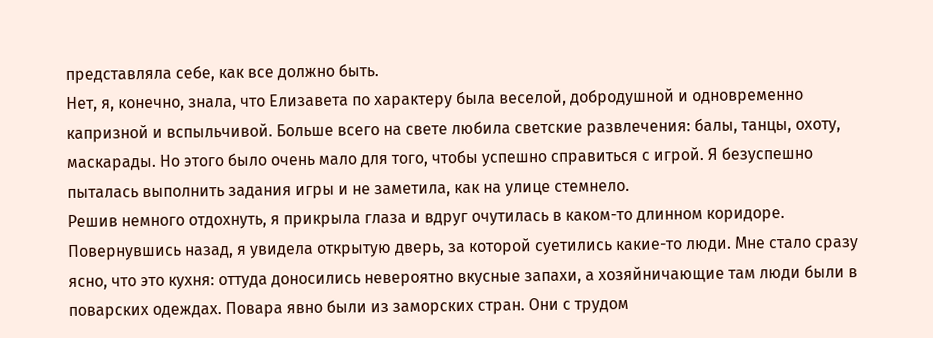представляла себе, как все должно быть.
Нет, я, конечно, знала, что Елизавета по характеру была веселой, добродушной и одновременно капризной и вспыльчивой. Больше всего на свете любила светские развлечения: балы, танцы, охоту, маскарады. Но этого было очень мало для того, чтобы успешно справиться с игрой. Я безуспешно пыталась выполнить задания игры и не заметила, как на улице стемнело.
Решив немного отдохнуть, я прикрыла глаза и вдруг очутилась в каком-то длинном коридоре. Повернувшись назад, я увидела открытую дверь, за которой суетились какие-то люди. Мне стало сразу ясно, что это кухня: оттуда доносились невероятно вкусные запахи, а хозяйничающие там люди были в поварских одеждах. Повара явно были из заморских стран. Они с трудом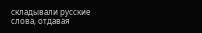складывали русские слова, отдавая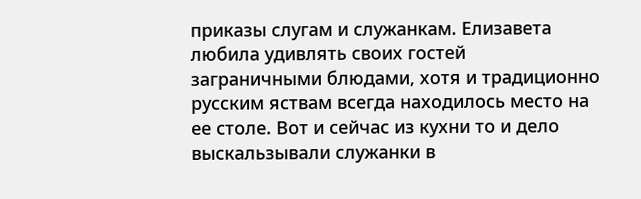приказы слугам и служанкам. Елизавета любила удивлять своих гостей заграничными блюдами, хотя и традиционно русским яствам всегда находилось место на ее столе. Вот и сейчас из кухни то и дело выскальзывали служанки в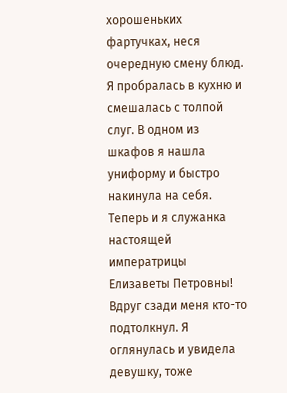хорошеньких фартучках, неся очередную смену блюд.
Я пробралась в кухню и смешалась с толпой слуг. В одном из шкафов я нашла униформу и быстро накинула на себя. Теперь и я служанка настоящей императрицы Елизаветы Петровны!
Вдруг сзади меня кто-то подтолкнул. Я оглянулась и увидела девушку, тоже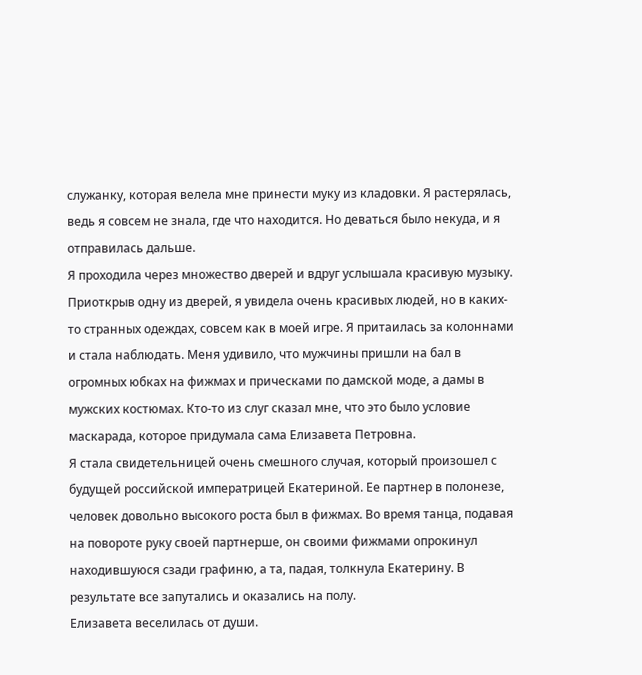служанку, которая велела мне принести муку из кладовки. Я растерялась, ведь я совсем не знала, где что находится. Но деваться было некуда, и я отправилась дальше.
Я проходила через множество дверей и вдруг услышала красивую музыку. Приоткрыв одну из дверей, я увидела очень красивых людей, но в каких-то странных одеждах, совсем как в моей игре. Я притаилась за колоннами и стала наблюдать. Меня удивило, что мужчины пришли на бал в огромных юбках на фижмах и прическами по дамской моде, а дамы в мужских костюмах. Кто-то из слуг сказал мне, что это было условие маскарада, которое придумала сама Елизавета Петровна.
Я стала свидетельницей очень смешного случая, который произошел с будущей российской императрицей Екатериной. Ее партнер в полонезе, человек довольно высокого роста был в фижмах. Во время танца, подавая на повороте руку своей партнерше, он своими фижмами опрокинул находившуюся сзади графиню, а та, падая, толкнула Екатерину. В результате все запутались и оказались на полу.
Елизавета веселилась от души.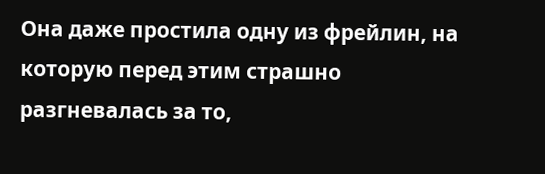Она даже простила одну из фрейлин, на которую перед этим страшно разгневалась за то,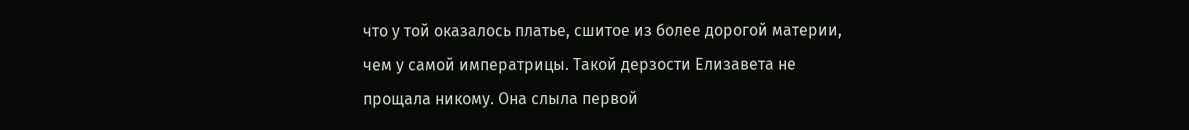что у той оказалось платье, сшитое из более дорогой материи, чем у самой императрицы. Такой дерзости Елизавета не прощала никому. Она слыла первой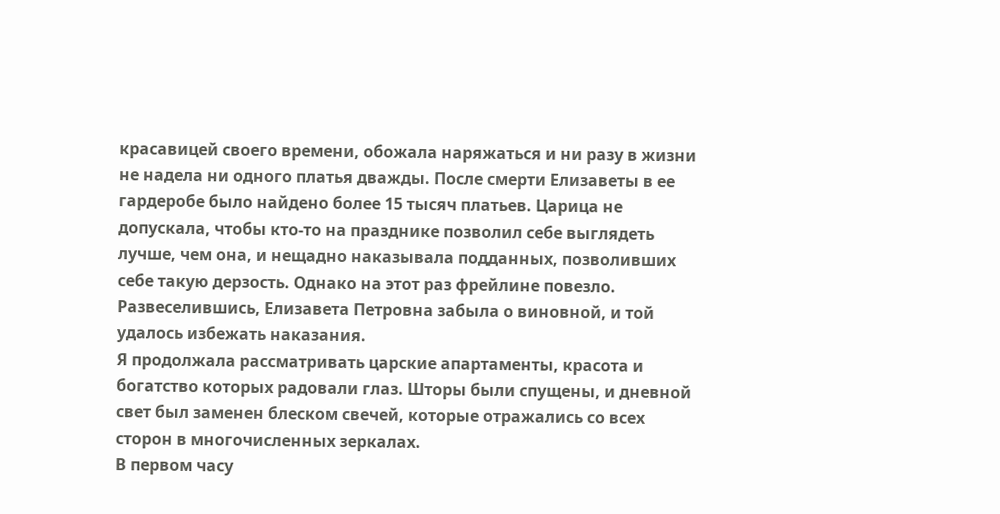красавицей своего времени, обожала наряжаться и ни разу в жизни не надела ни одного платья дважды. После смерти Елизаветы в ее гардеробе было найдено более 15 тысяч платьев. Царица не допускала, чтобы кто-то на празднике позволил себе выглядеть лучше, чем она, и нещадно наказывала подданных, позволивших себе такую дерзость. Однако на этот раз фрейлине повезло. Развеселившись, Елизавета Петровна забыла о виновной, и той удалось избежать наказания.
Я продолжала рассматривать царские апартаменты, красота и богатство которых радовали глаз. Шторы были спущены, и дневной свет был заменен блеском свечей, которые отражались со всех сторон в многочисленных зеркалах.
В первом часу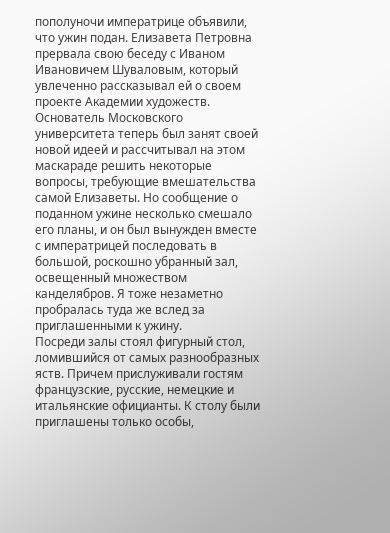пополуночи императрице объявили, что ужин подан. Елизавета Петровна прервала свою беседу с Иваном Ивановичем Шуваловым, который увлеченно рассказывал ей о своем проекте Академии художеств. Основатель Московского университета теперь был занят своей новой идеей и рассчитывал на этом маскараде решить некоторые вопросы, требующие вмешательства самой Елизаветы. Но сообщение о поданном ужине несколько смешало его планы, и он был вынужден вместе с императрицей последовать в большой, роскошно убранный зал, освещенный множеством канделябров. Я тоже незаметно пробралась туда же вслед за приглашенными к ужину.
Посреди залы стоял фигурный стол, ломившийся от самых разнообразных яств. Причем прислуживали гостям французские, русские, немецкие и итальянские официанты. К столу были приглашены только особы,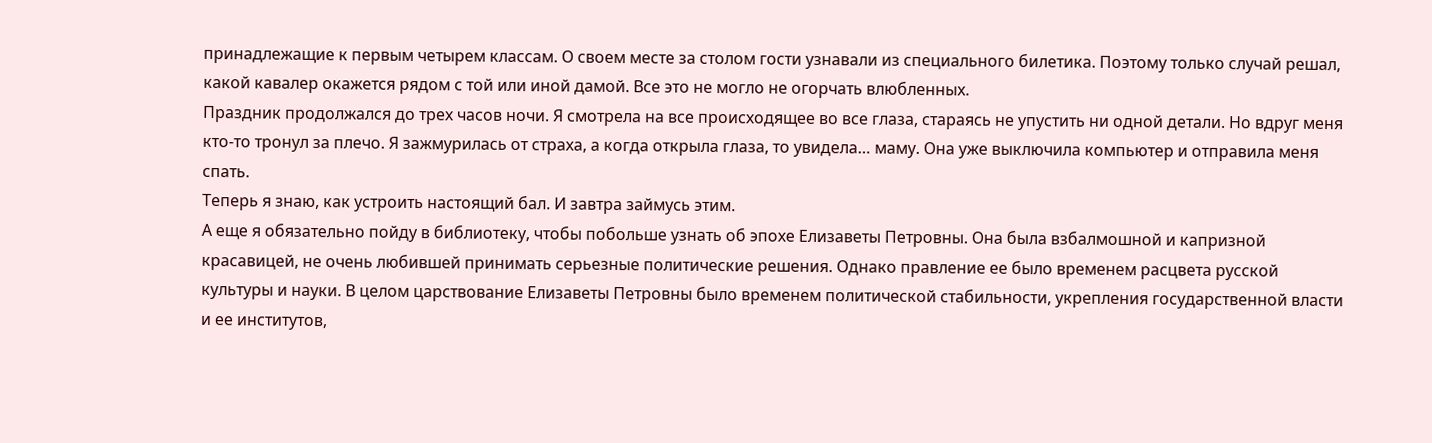принадлежащие к первым четырем классам. О своем месте за столом гости узнавали из специального билетика. Поэтому только случай решал, какой кавалер окажется рядом с той или иной дамой. Все это не могло не огорчать влюбленных.
Праздник продолжался до трех часов ночи. Я смотрела на все происходящее во все глаза, стараясь не упустить ни одной детали. Но вдруг меня кто-то тронул за плечо. Я зажмурилась от страха, а когда открыла глаза, то увидела… маму. Она уже выключила компьютер и отправила меня спать.
Теперь я знаю, как устроить настоящий бал. И завтра займусь этим.
А еще я обязательно пойду в библиотеку, чтобы побольше узнать об эпохе Елизаветы Петровны. Она была взбалмошной и капризной красавицей, не очень любившей принимать серьезные политические решения. Однако правление ее было временем расцвета русской культуры и науки. В целом царствование Елизаветы Петровны было временем политической стабильности, укрепления государственной власти и ее институтов,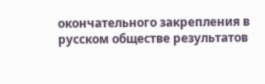окончательного закрепления в русском обществе результатов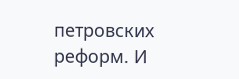петровских реформ. И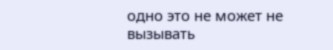одно это не может не вызывать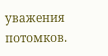уважения потомков.